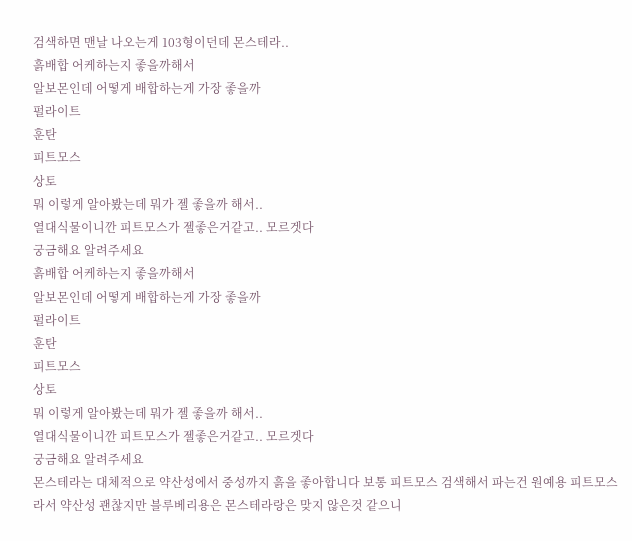검색하면 맨날 나오는게 103형이던데 몬스테라..
흙배합 어케하는지 좋을까해서
알보몬인데 어떻게 배합하는게 가장 좋을까
펄라이트
훈탄
피트모스
상토
뭐 이렇게 알아봤는데 뭐가 젤 좋을까 해서..
열대식물이니깐 피트모스가 젤좋은거같고.. 모르겟다
궁금해요 알려주세요
흙배합 어케하는지 좋을까해서
알보몬인데 어떻게 배합하는게 가장 좋을까
펄라이트
훈탄
피트모스
상토
뭐 이렇게 알아봤는데 뭐가 젤 좋을까 해서..
열대식물이니깐 피트모스가 젤좋은거같고.. 모르겟다
궁금해요 알려주세요
몬스테라는 대체적으로 약산성에서 중성까지 흙을 좋아합니다 보통 피트모스 검색해서 파는건 원예용 피트모스라서 약산성 괜찮지만 블루베리용은 몬스테라랑은 맞지 않은것 같으니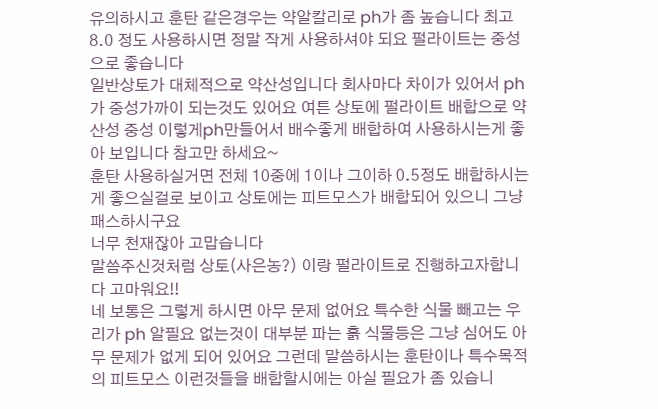유의하시고 훈탄 같은경우는 약알칼리로 ph가 좀 높습니다 최고 8.0 정도 사용하시면 정말 작게 사용하셔야 되요 펄라이트는 중성으로 좋습니다
일반상토가 대체적으로 약산성입니다 회사마다 차이가 있어서 ph가 중성가까이 되는것도 있어요 여튼 상토에 펄라이트 배합으로 약산성 중성 이렇게ph만들어서 배수좋게 배합하여 사용하시는게 좋아 보입니다 참고만 하세요~
훈탄 사용하실거면 전체 10중에 1이나 그이하 0.5정도 배합하시는게 좋으실걸로 보이고 상토에는 피트모스가 배합되어 있으니 그냥 패스하시구요
너무 천재잖아 고맙습니다
말씀주신것처럼 상토(사은농?) 이랑 펄라이트로 진행하고자합니다 고마워요!!
네 보통은 그렇게 하시면 아무 문제 없어요 특수한 식물 빼고는 우리가 ph 알필요 없는것이 대부분 파는 흙 식물등은 그냥 심어도 아무 문제가 없게 되어 있어요 그런데 말씀하시는 훈탄이나 특수목적의 피트모스 이런것들을 배합할시에는 아실 필요가 좀 있습니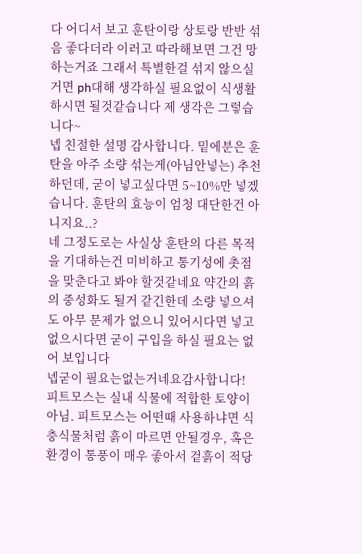다 어디서 보고 훈탄이랑 상토랑 반반 섞음 좋다더라 이러고 따라해보면 그건 망하는거죠 그래서 특별한걸 섞지 않으실거면 ph대해 생각하실 필요없이 식생활 하시면 될것같습니다 제 생각은 그렇습니다~
넵 친절한 설명 감사합니다. 밑에분은 훈탄을 아주 소량 섞는게(아님안넣는) 추천하던데, 굳이 넣고싶다면 5~10%만 넣겠습니다. 훈탄의 효능이 엄청 대단한건 아니지요..?
네 그정도로는 사실상 훈탄의 다른 목적을 기대하는건 미비하고 통기성에 촛점을 맞춘다고 봐야 할것같네요 약간의 흙의 중성화도 될거 같긴한데 소량 넣으셔도 아무 문제가 없으니 있어시다면 넣고 없으시다면 굳이 구입을 하실 필요는 없어 보입니다
넵굳이 필요는없는거네요감사합니다!
피트모스는 실내 식물에 적합한 토양이 아님. 피트모스는 어떤때 사용하냐면 식충식물처럼 흙이 마르면 안될경우, 혹은 환경이 통풍이 매우 좋아서 겉흙이 적당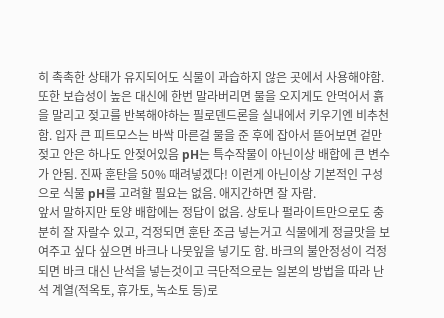히 촉촉한 상태가 유지되어도 식물이 과습하지 않은 곳에서 사용해야함. 또한 보습성이 높은 대신에 한번 말라버리면 물을 오지게도 안먹어서 흙을 말리고 젖고를 반복해야하는 필로덴드론을 실내에서 키우기엔 비추천함. 입자 큰 피트모스는 바싹 마른걸 물을 준 후에 잡아서 뜯어보면 겉만 젖고 안은 하나도 안젖어있음 pH는 특수작물이 아닌이상 배합에 큰 변수가 안됨. 진짜 훈탄을 50% 때려넣겠다! 이런게 아닌이상 기본적인 구성으로 식물 pH를 고려할 필요는 없음. 애지간하면 잘 자람.
앞서 말하지만 토양 배합에는 정답이 없음. 상토나 펄라이트만으로도 충분히 잘 자랄수 있고, 걱정되면 훈탄 조금 넣는거고 식물에게 정글맛을 보여주고 싶다 싶으면 바크나 나뭇잎을 넣기도 함. 바크의 불안정성이 걱정되면 바크 대신 난석을 넣는것이고 극단적으로는 일본의 방법을 따라 난석 계열(적옥토, 휴가토, 녹소토 등)로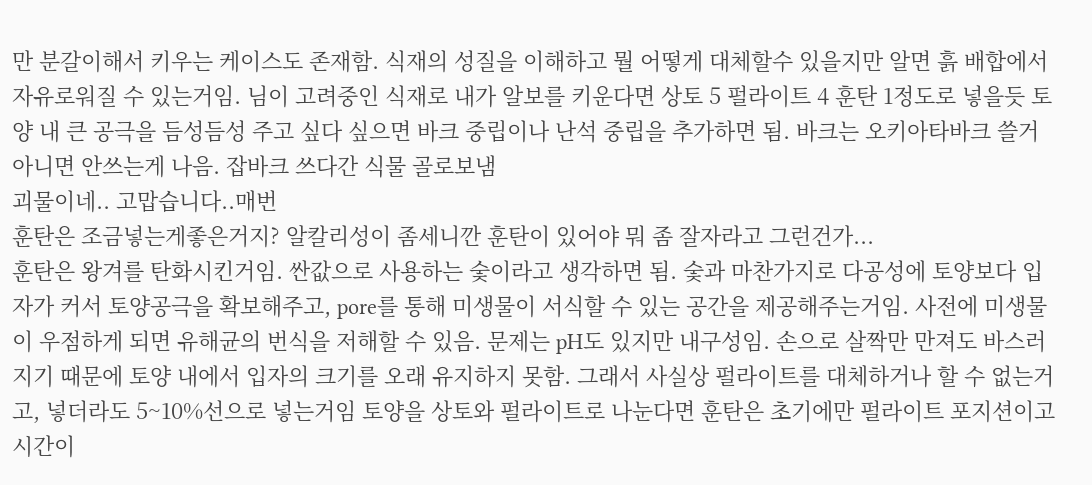만 분갈이해서 키우는 케이스도 존재함. 식재의 성질을 이해하고 뭘 어떻게 대체할수 있을지만 알면 흙 배합에서 자유로워질 수 있는거임. 님이 고려중인 식재로 내가 알보를 키운다면 상토 5 펄라이트 4 훈탄 1정도로 넣을듯 토양 내 큰 공극을 듬성듬성 주고 싶다 싶으면 바크 중립이나 난석 중립을 추가하면 됨. 바크는 오키아타바크 쓸거 아니면 안쓰는게 나음. 잡바크 쓰다간 식물 골로보냄
괴물이네.. 고맙습니다..매번
훈탄은 조금넣는게좋은거지? 알칼리성이 좀세니깐 훈탄이 있어야 뭐 좀 잘자라고 그런건가...
훈탄은 왕겨를 탄화시킨거임. 싼값으로 사용하는 숯이라고 생각하면 됨. 숯과 마찬가지로 다공성에 토양보다 입자가 커서 토양공극을 확보해주고, pore를 통해 미생물이 서식할 수 있는 공간을 제공해주는거임. 사전에 미생물이 우점하게 되면 유해균의 번식을 저해할 수 있음. 문제는 pH도 있지만 내구성임. 손으로 살짝만 만져도 바스러지기 때문에 토양 내에서 입자의 크기를 오래 유지하지 못함. 그래서 사실상 펄라이트를 대체하거나 할 수 없는거고, 넣더라도 5~10%선으로 넣는거임 토양을 상토와 펄라이트로 나눈다면 훈탄은 초기에만 펄라이트 포지션이고 시간이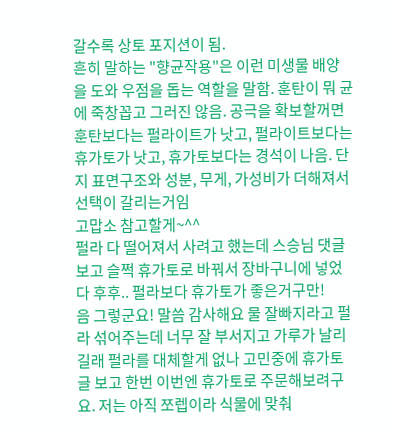갈수록 상토 포지션이 됨.
흔히 말하는 "향균작용"은 이런 미생물 배양을 도와 우점을 돕는 역할을 말함. 훈탄이 뭐 균에 죽창꼽고 그러진 않음. 공극을 확보할꺼면 훈탄보다는 펄라이트가 낫고, 펄라이트보다는 휴가토가 낫고, 휴가토보다는 경석이 나음. 단지 표면구조와 성분, 무게, 가성비가 더해져서 선택이 갈리는거임
고맙소 참고할게~^^
펄라 다 떨어져서 사려고 했는데 스승님 댓글보고 슬쩍 휴가토로 바꿔서 장바구니에 넣었다 후후.. 펄라보다 휴가토가 좋은거구만!
음 그렇군요! 말씀 감사해요 물 잘빠지라고 펄라 섞어주는데 너무 잘 부서지고 가루가 날리길래 펄라를 대체할게 없나 고민중에 휴가토글 보고 한번 이번엔 휴가토로 주문해보려구요. 저는 아직 쪼렙이라 식물에 맞춰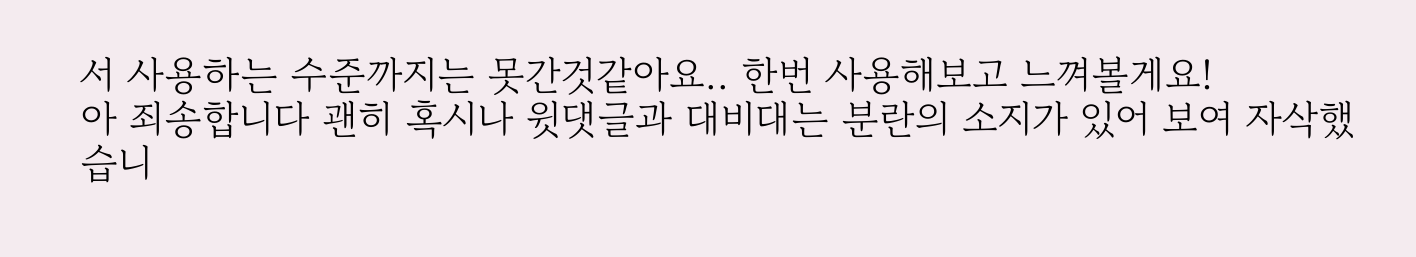서 사용하는 수준까지는 못간것같아요.. 한번 사용해보고 느껴볼게요!
아 죄송합니다 괜히 혹시나 윗댓글과 대비대는 분란의 소지가 있어 보여 자삭했습니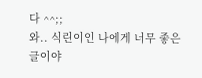다 ^^;;
와.. 식린이인 나에게 너무 좋은 글이야